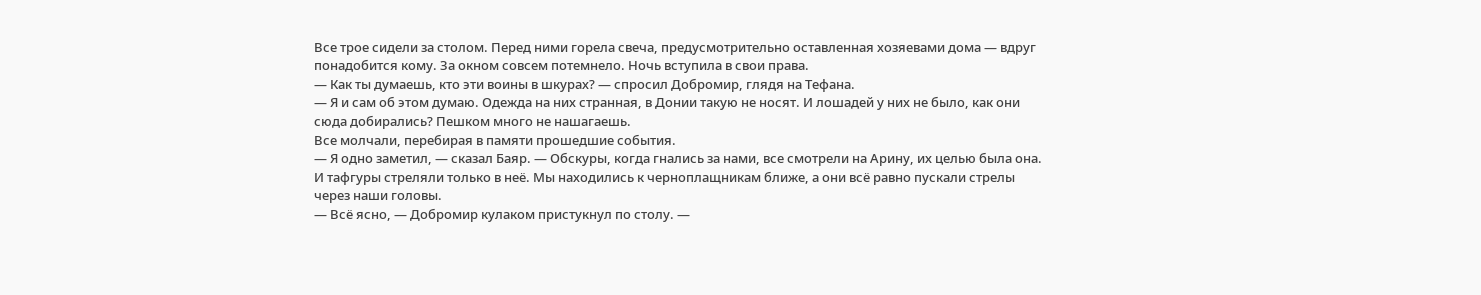Все трое сидели за столом. Перед ними горела свеча, предусмотрительно оставленная хозяевами дома — вдруг понадобится кому. За окном совсем потемнело. Ночь вступила в свои права.
— Как ты думаешь, кто эти воины в шкурах? — спросил Добромир, глядя на Тефана.
— Я и сам об этом думаю. Одежда на них странная, в Донии такую не носят. И лошадей у них не было, как они сюда добирались? Пешком много не нашагаешь.
Все молчали, перебирая в памяти прошедшие события.
— Я одно заметил, — сказал Баяр. — Обскуры, когда гнались за нами, все смотрели на Арину, их целью была она. И тафгуры стреляли только в неё. Мы находились к черноплащникам ближе, а они всё равно пускали стрелы через наши головы.
— Всё ясно, — Добромир кулаком пристукнул по столу. —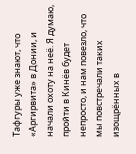Тафгуры уже знают, что «Аргирвита» в Донии, и начали охоту на неё. Я думаю, пройти в Кинёв будет непросто, и нам повезло, что мы повстречали таких изощрённых в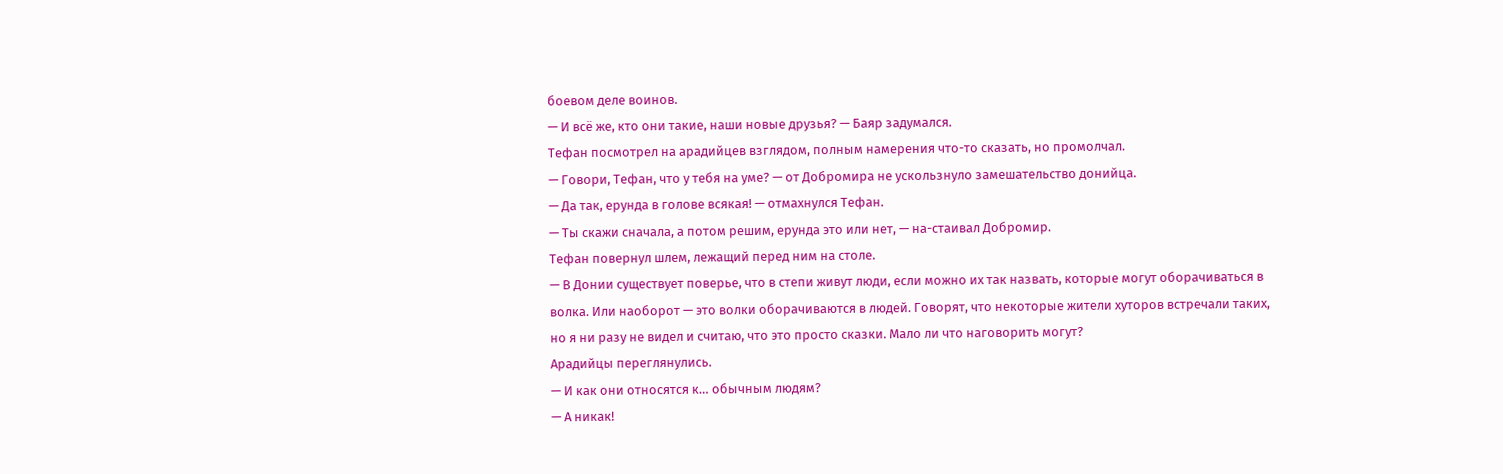боевом деле воинов.
— И всё же, кто они такие, наши новые друзья? — Баяр задумался.
Тефан посмотрел на арадийцев взглядом, полным намерения что-то сказать, но промолчал.
— Говори, Тефан, что у тебя на уме? — от Добромира не ускользнуло замешательство донийца.
— Да так, ерунда в голове всякая! — отмахнулся Тефан.
— Ты скажи сначала, а потом решим, ерунда это или нет, — на-стаивал Добромир.
Тефан повернул шлем, лежащий перед ним на столе.
— В Донии существует поверье, что в степи живут люди, если можно их так назвать, которые могут оборачиваться в волка. Или наоборот — это волки оборачиваются в людей. Говорят, что некоторые жители хуторов встречали таких, но я ни разу не видел и считаю, что это просто сказки. Мало ли что наговорить могут?
Арадийцы переглянулись.
— И как они относятся к… обычным людям?
— А никак!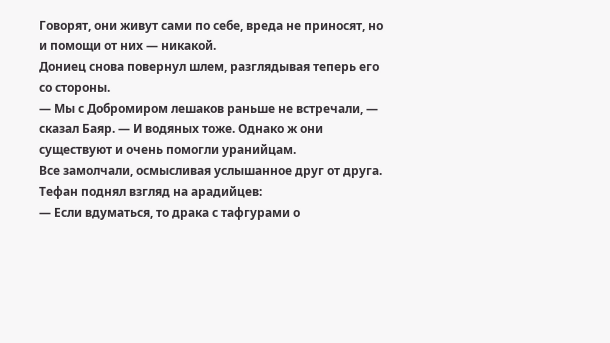Говорят, они живут сами по себе, вреда не приносят, но и помощи от них — никакой.
Дониец снова повернул шлем, разглядывая теперь его со стороны.
— Мы с Добромиром лешаков раньше не встречали, — сказал Баяр. — И водяных тоже. Однако ж они существуют и очень помогли уранийцам.
Все замолчали, осмысливая услышанное друг от друга. Тефан поднял взгляд на арадийцев:
— Если вдуматься, то драка с тафгурами о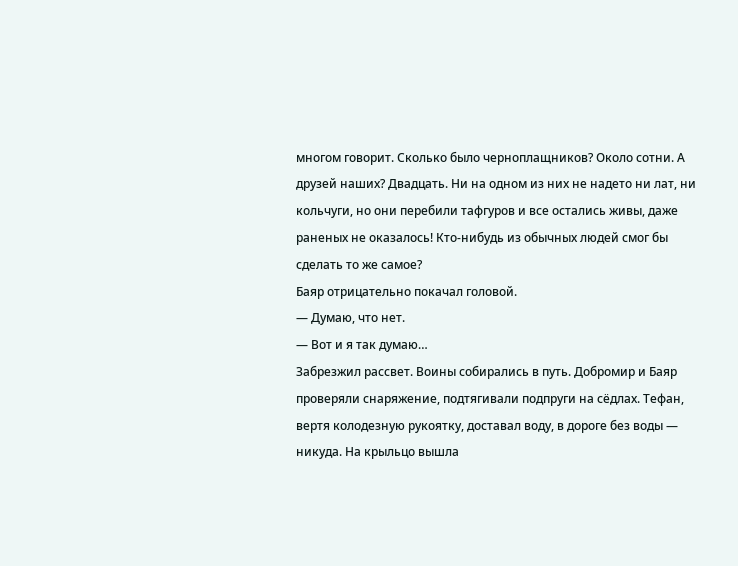многом говорит. Сколько было черноплащников? Около сотни. А друзей наших? Двадцать. Ни на одном из них не надето ни лат, ни кольчуги, но они перебили тафгуров и все остались живы, даже раненых не оказалось! Кто-нибудь из обычных людей смог бы сделать то же самое?
Баяр отрицательно покачал головой.
— Думаю, что нет.
— Вот и я так думаю…
Забрезжил рассвет. Воины собирались в путь. Добромир и Баяр проверяли снаряжение, подтягивали подпруги на сёдлах. Тефан, вертя колодезную рукоятку, доставал воду, в дороге без воды — никуда. На крыльцо вышла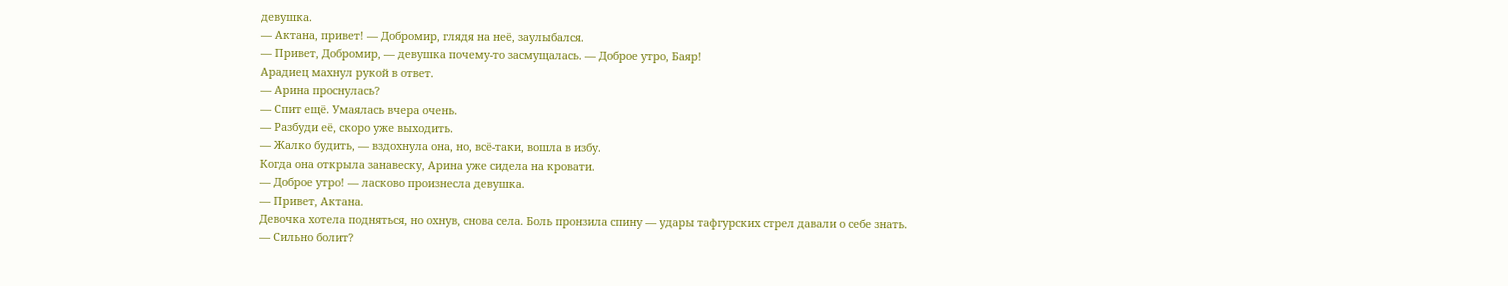девушка.
— Актана, привет! — Добромир, глядя на неё, заулыбался.
— Привет, Добромир, — девушка почему-то засмущалась. — Доброе утро, Баяр!
Арадиец махнул рукой в ответ.
— Арина проснулась?
— Спит ещё. Умаялась вчера очень.
— Разбуди её, скоро уже выходить.
— Жалко будить, — вздохнула она, но, всё-таки, вошла в избу.
Когда она открыла занавеску, Арина уже сидела на кровати.
— Доброе утро! — ласково произнесла девушка.
— Привет, Актана.
Девочка хотела подняться, но охнув, снова села. Боль пронзила спину — удары тафгурских стрел давали о себе знать.
— Сильно болит?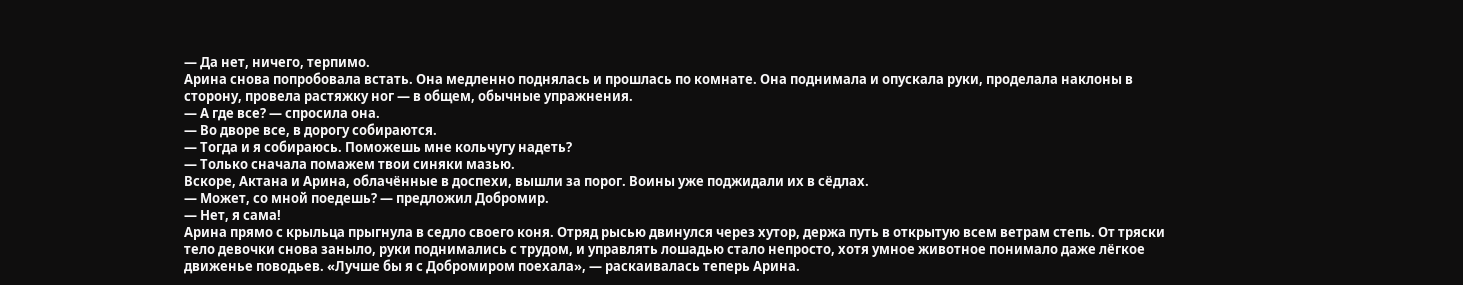— Да нет, ничего, терпимо.
Арина снова попробовала встать. Она медленно поднялась и прошлась по комнате. Она поднимала и опускала руки, проделала наклоны в сторону, провела растяжку ног — в общем, обычные упражнения.
— А где все? — спросила она.
— Во дворе все, в дорогу собираются.
— Тогда и я собираюсь. Поможешь мне кольчугу надеть?
— Только сначала помажем твои синяки мазью.
Вскоре, Актана и Арина, облачённые в доспехи, вышли за порог. Воины уже поджидали их в сёдлах.
— Может, со мной поедешь? — предложил Добромир.
— Нет, я сама!
Арина прямо с крыльца прыгнула в седло своего коня. Отряд рысью двинулся через хутор, держа путь в открытую всем ветрам степь. От тряски тело девочки снова заныло, руки поднимались с трудом, и управлять лошадью стало непросто, хотя умное животное понимало даже лёгкое движенье поводьев. «Лучше бы я с Добромиром поехала», — раскаивалась теперь Арина.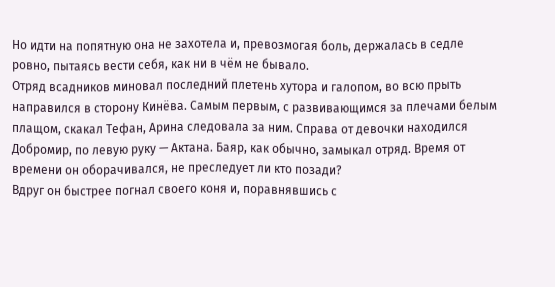Но идти на попятную она не захотела и, превозмогая боль, держалась в седле ровно, пытаясь вести себя, как ни в чём не бывало.
Отряд всадников миновал последний плетень хутора и галопом, во всю прыть направился в сторону Кинёва. Самым первым, с развивающимся за плечами белым плащом, скакал Тефан, Арина следовала за ним. Справа от девочки находился Добромир, по левую руку — Актана. Баяр, как обычно, замыкал отряд. Время от времени он оборачивался, не преследует ли кто позади?
Вдруг он быстрее погнал своего коня и, поравнявшись с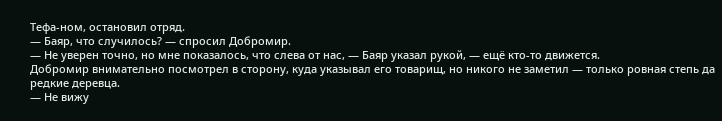Тефа-ном, остановил отряд.
— Баяр, что случилось? — спросил Добромир.
— Не уверен точно, но мне показалось, что слева от нас, — Баяр указал рукой, — ещё кто-то движется.
Добромир внимательно посмотрел в сторону, куда указывал его товарищ, но никого не заметил — только ровная степь да редкие деревца.
— Не вижу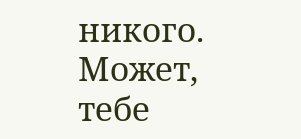никого. Может, тебе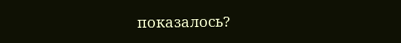показалось?